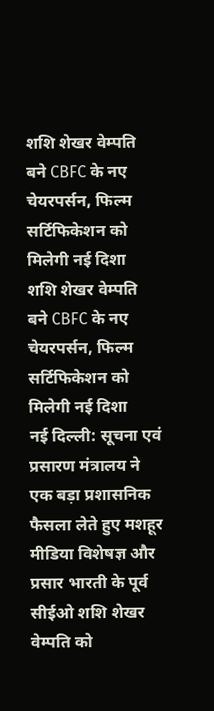शशि शेखर वेम्पति बने CBFC के नए चेयरपर्सन, फिल्म सर्टिफिकेशन को मिलेगी नई दिशा
शशि शेखर वेम्पति बने CBFC के नए चेयरपर्सन, फिल्म सर्टिफिकेशन को मिलेगी नई दिशा
नई दिल्ली: सूचना एवं प्रसारण मंत्रालय ने एक बड़ा प्रशासनिक फैसला लेते हुए मशहूर मीडिया विशेषज्ञ और प्रसार भारती के पूर्व सीईओ शशि शेखर वेम्पति को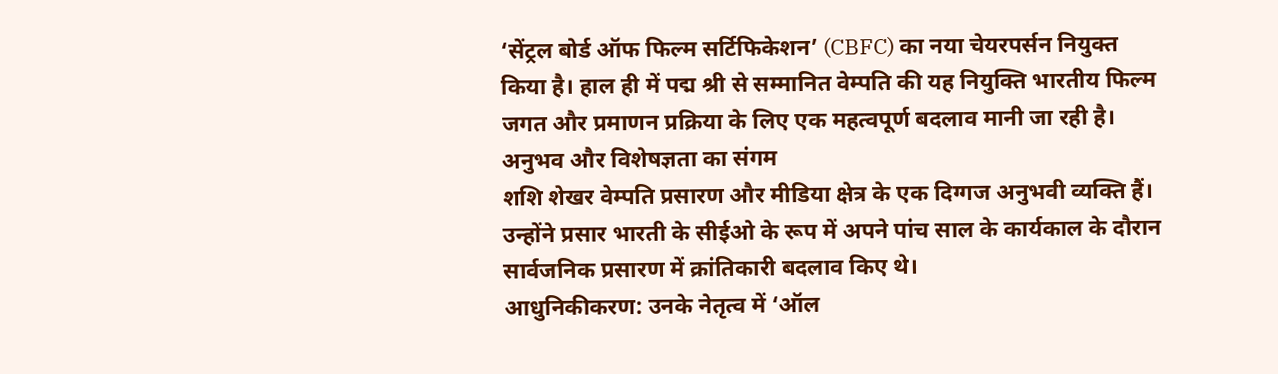‘सेंट्रल बोर्ड ऑफ फिल्म सर्टिफिकेशन’ (CBFC) का नया चेयरपर्सन नियुक्त किया है। हाल ही में पद्म श्री से सम्मानित वेम्पति की यह नियुक्ति भारतीय फिल्म जगत और प्रमाणन प्रक्रिया के लिए एक महत्वपूर्ण बदलाव मानी जा रही है।
अनुभव और विशेषज्ञता का संगम
शशि शेखर वेम्पति प्रसारण और मीडिया क्षेत्र के एक दिग्गज अनुभवी व्यक्ति हैं। उन्होंने प्रसार भारती के सीईओ के रूप में अपने पांच साल के कार्यकाल के दौरान सार्वजनिक प्रसारण में क्रांतिकारी बदलाव किए थे।
आधुनिकीकरण: उनके नेतृत्व में ‘ऑल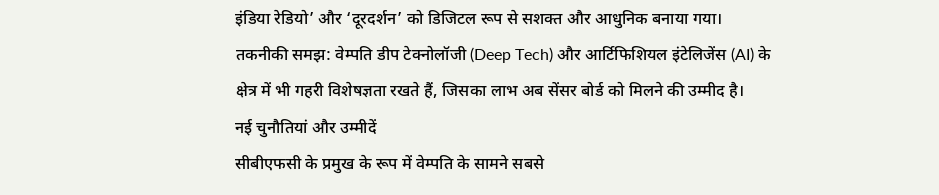इंडिया रेडियो’ और ‘दूरदर्शन’ को डिजिटल रूप से सशक्त और आधुनिक बनाया गया।
तकनीकी समझ: वेम्पति डीप टेक्नोलॉजी (Deep Tech) और आर्टिफिशियल इंटेलिजेंस (AI) के क्षेत्र में भी गहरी विशेषज्ञता रखते हैं, जिसका लाभ अब सेंसर बोर्ड को मिलने की उम्मीद है।
नई चुनौतियां और उम्मीदें
सीबीएफसी के प्रमुख के रूप में वेम्पति के सामने सबसे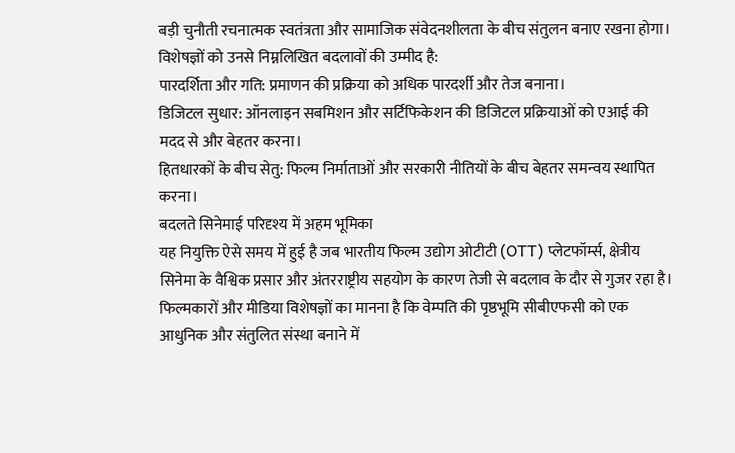बड़ी चुनौती रचनात्मक स्वतंत्रता और सामाजिक संवेदनशीलता के बीच संतुलन बनाए रखना होगा। विशेषज्ञों को उनसे निम्नलिखित बदलावों की उम्मीद है:
पारदर्शिता और गति: प्रमाणन की प्रक्रिया को अधिक पारदर्शी और तेज बनाना।
डिजिटल सुधार: ऑनलाइन सबमिशन और सर्टिफिकेशन की डिजिटल प्रक्रियाओं को एआई की मदद से और बेहतर करना।
हितधारकों के बीच सेतु: फिल्म निर्माताओं और सरकारी नीतियों के बीच बेहतर समन्वय स्थापित करना।
बदलते सिनेमाई परिदृश्य में अहम भूमिका
यह नियुक्ति ऐसे समय में हुई है जब भारतीय फिल्म उद्योग ओटीटी (OTT) प्लेटफॉर्म्स, क्षेत्रीय सिनेमा के वैश्विक प्रसार और अंतरराष्ट्रीय सहयोग के कारण तेजी से बदलाव के दौर से गुजर रहा है। फिल्मकारों और मीडिया विशेषज्ञों का मानना है कि वेम्पति की पृष्ठभूमि सीबीएफसी को एक आधुनिक और संतुलित संस्था बनाने में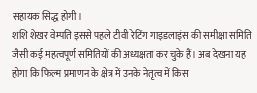सहायक सिद्ध होगी।
शशि शेखर वेम्पति इससे पहले टीवी रेटिंग गाइडलाइंस की समीक्षा समिति जैसी कई महत्वपूर्ण समितियों की अध्यक्षता कर चुके हैं। अब देखना यह होगा कि फिल्म प्रमाणन के क्षेत्र में उनके नेतृत्व में किस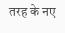तरह के नए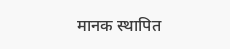मानक स्थापित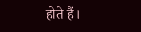होते हैं।